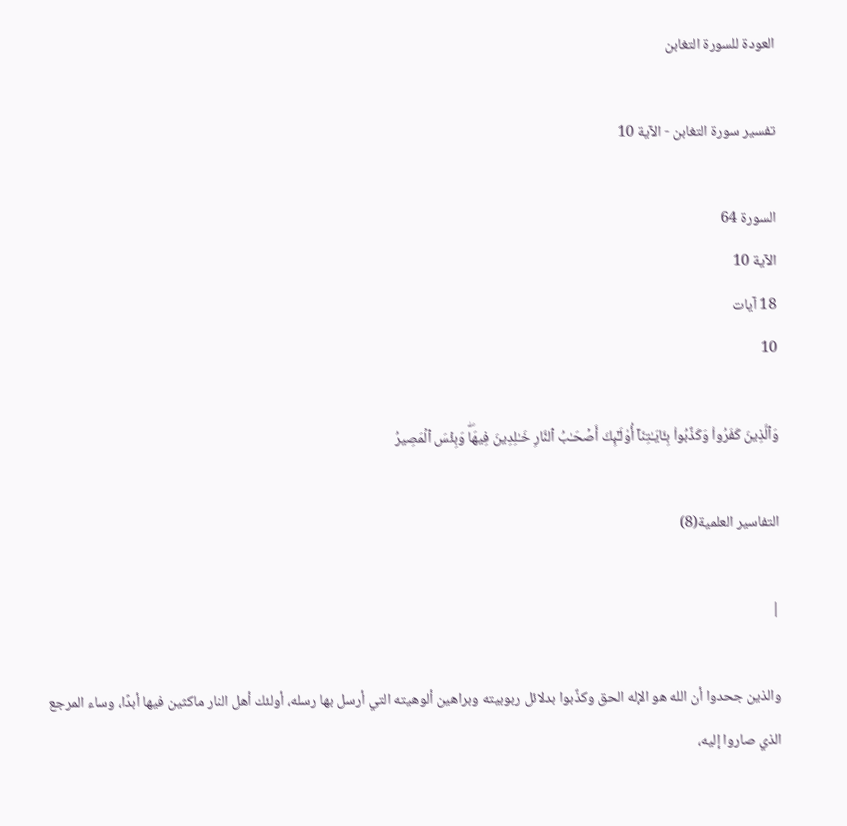العودة للسورة التغابن

تفسير سورة التغابن - الآية 10

السورة 64
الآية 10
18 آيات
10

وَٱلَّذِینَ كَفَرُوا۟ وَكَذَّبُوا۟ بِـَٔایَـٰتِنَاۤ أُو۟لَـٰۤىِٕكَ أَصۡحَـٰبُ ٱلنَّارِ خَـٰلِدِینَ فِیهَاۖ وَبِئۡسَ ٱلۡمَصِیرُ

التفاسير العلمية(8)

|

والذين جحدوا أن الله هو الإله الحق وكذَّبوا بدلائل ربوبيته وبراهين ألوهيته التي أرسل بها رسله، أولئك أهل النار ماكثين فيها أبدًا، وساء المرجع الذي صاروا إليه،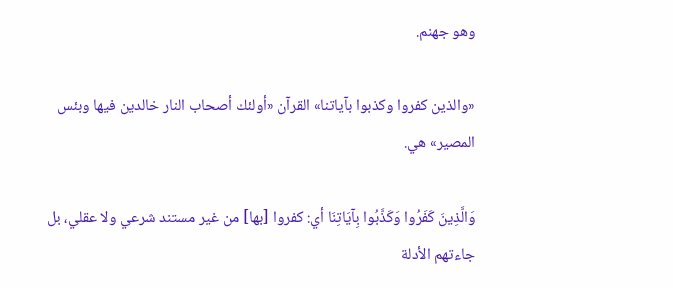وهو جهنم.

«والذين كفروا وكذبوا بآياتنا» القرآن «أولئك أصحاب النار خالدين فيها وبئس المصير» هي.

وَالَّذِينَ كَفَرُوا وَكَذَّبُوا بِآيَاتِنَا أي: كفروا [بها] من غير مستند شرعي ولا عقلي، بل جاءتهم الأدلة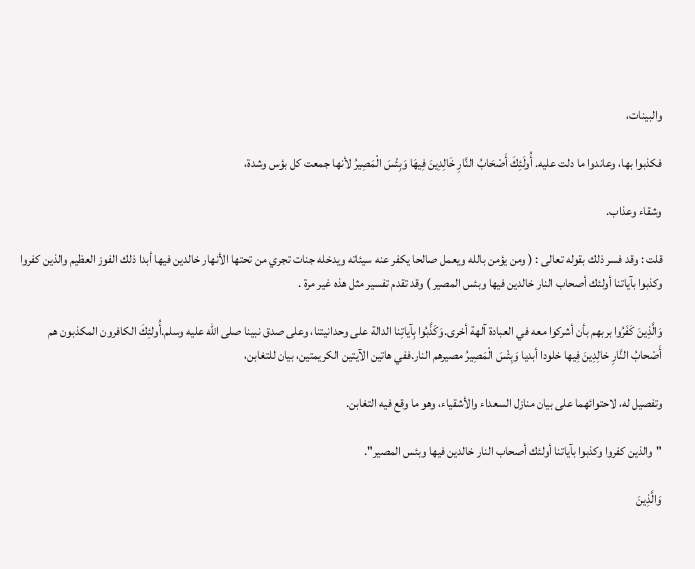والبينات،

فكذبوا بها، وعاندوا ما دلت عليه. أُولَئِكَ أَصْحَابُ النَّارِ خَالِدِينَ فِيهَا وَبِئْسَ الْمَصِيرُ لأنها جمعت كل بؤس وشدة،

وشقاء وعذاب.

قلت : وقد فسر ذلك بقوله تعالى : ( ومن يؤمن بالله ويعمل صالحا يكفر عنه سيئاته ويدخله جنات تجري من تحتها الأنهار خالدين فيها أبدا ذلك الفوز العظيم والذين كفروا وكذبوا بآياتنا أولئك أصحاب النار خالدين فيها وبئس المصير ) وقد تقدم تفسير مثل هذه غير مرة .

وَالَّذِينَ كَفَرُوا بربهم بأن أشركوا معه في العبادة آلهة أخرى.وَكَذَّبُوا بِآياتِنا الدالة على وحدانيتنا، وعلى صدق نبينا صلى الله عليه وسلم.أُولئِكَ الكافرون المكذبون هم أَصْحابُ النَّارِ خالِدِينَ فِيها خلودا أبديا وَبِئْسَ الْمَصِيرُ مصيرهم النار.ففي هاتين الآيتين الكريمتين، بيان للتغابن،

وتفصيل له، لاحتوائهما على بيان منازل السعداء والأشقياء، وهو ما وقع فيه التغابن.

"والذين كفروا وكذبوا بآياتنا أولئك أصحاب النار خالدين فيها وبئس المصير".

وَالَّذِينَ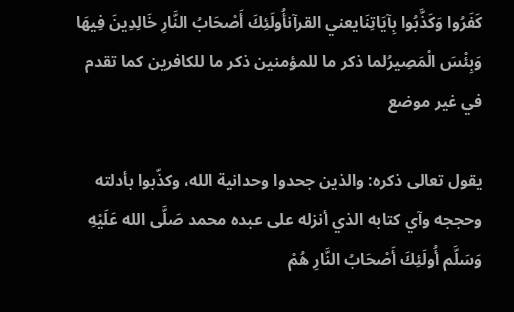كَفَرُوا وَكَذَّبُوا بِآيَاتِنَايعني القرآنأُولَئِكَ أَصْحَابُ النَّارِ خَالِدِينَ فِيهَا وَبِئْسَ الْمَصِيرُلما ذكر ما للمؤمنين ذكر ما للكافرين كما تقدم في غير موضع

يقول تعالى ذكره: والذين جحدوا وحدانية الله، وكذّبوا بأدلته وحججه وآي كتابه الذي أنزله على عبده محمد صَلَّى الله عَلَيْهِ وَسَلَّم أُولَئِكَ أَصْحَابُ النَّارِ هُمْ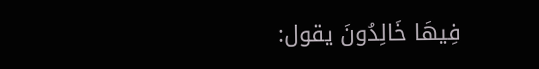فِيهَا خَالِدُونَ يقول: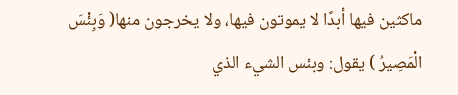ماكثين فيها أبدًا لا يموتون فيها، ولا يخرجون منها( وَبِئْسَ الْمَصِيرُ ) يقول: وبئس الشيء الذي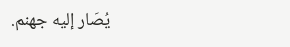يُصَار إليه جهنم.